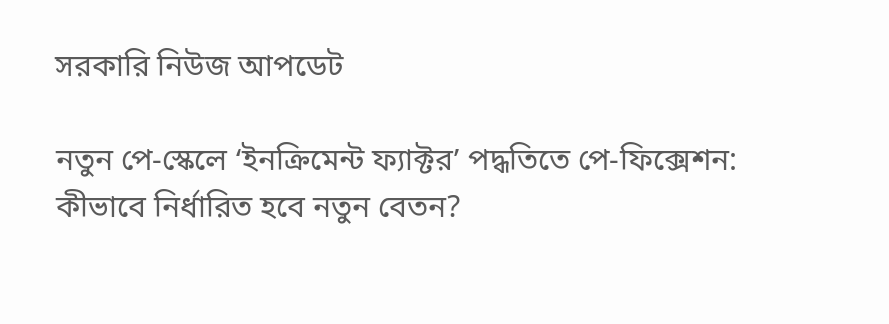সরকারি নিউজ আপডেট

নতুন পে-স্কেলে ‘ইনক্রিমেন্ট ফ্যাক্টর’ পদ্ধতিতে পে-ফিক্সেশন: কীভাবে নির্ধারিত হবে নতুন বেতন?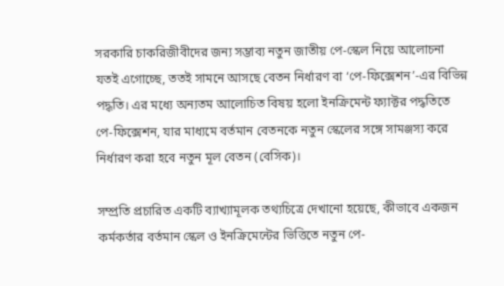সরকারি চাকরিজীবীদের জন্য সম্ভাব্য নতুন জাতীয় পে-স্কেল নিয়ে আলোচনা যতই এগোচ্ছে, ততই সামনে আসছে বেতন নির্ধারণ বা ‘পে-ফিক্সেশন’-এর বিভিন্ন পদ্ধতি। এর মধ্যে অন্যতম আলোচিত বিষয় হলো ইনক্রিমেন্ট ফ্যাক্টর পদ্ধতিতে পে-ফিক্সেশন, যার মাধ্যমে বর্তমান বেতনকে নতুন স্কেলের সঙ্গে সামঞ্জস্য করে নির্ধারণ করা হবে নতুন মূল বেতন (বেসিক)।

সম্প্রতি প্রচারিত একটি ব্যাখ্যামূলক তথ্যচিত্রে দেখানো হয়েছে, কীভাবে একজন কর্মকর্তার বর্তমান স্কেল ও ইনক্রিমেন্টের ভিত্তিতে নতুন পে-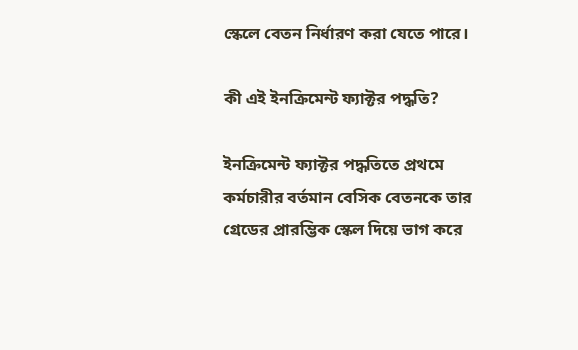স্কেলে বেতন নির্ধারণ করা যেতে পারে।

কী এই ইনক্রিমেন্ট ফ্যাক্টর পদ্ধতি?

ইনক্রিমেন্ট ফ্যাক্টর পদ্ধতিতে প্রথমে কর্মচারীর বর্তমান বেসিক বেতনকে তার গ্রেডের প্রারম্ভিক স্কেল দিয়ে ভাগ করে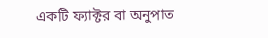একটি ফ্যাক্টর বা অনুপাত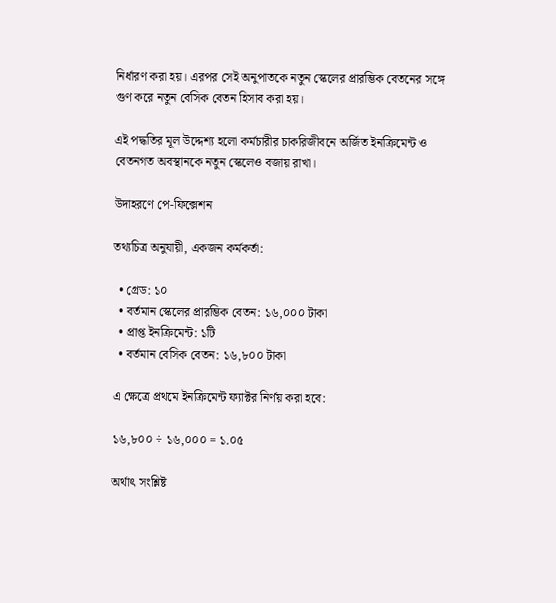নির্ধারণ করা হয়। এরপর সেই অনুপাতকে নতুন স্কেলের প্রারম্ভিক বেতনের সঙ্গে গুণ করে নতুন বেসিক বেতন হিসাব করা হয়।

এই পদ্ধতির মূল উদ্দেশ্য হলো কর্মচারীর চাকরিজীবনে অর্জিত ইনক্রিমেন্ট ও বেতনগত অবস্থানকে নতুন স্কেলেও বজায় রাখা।

উদাহরণে পে-ফিক্সেশন

তথ্যচিত্র অনুযায়ী, একজন কর্মকর্তা:

  • গ্রেড: ১০
  • বর্তমান স্কেলের প্রারম্ভিক বেতন: ১৬,০০০ টাকা
  • প্রাপ্ত ইনক্রিমেন্ট: ১টি
  • বর্তমান বেসিক বেতন: ১৬,৮০০ টাকা

এ ক্ষেত্রে প্রথমে ইনক্রিমেন্ট ফ্যাক্টর নির্ণয় করা হবে:

১৬,৮০০ ÷ ১৬,০০০ = ১.০৫

অর্থাৎ সংশ্লিষ্ট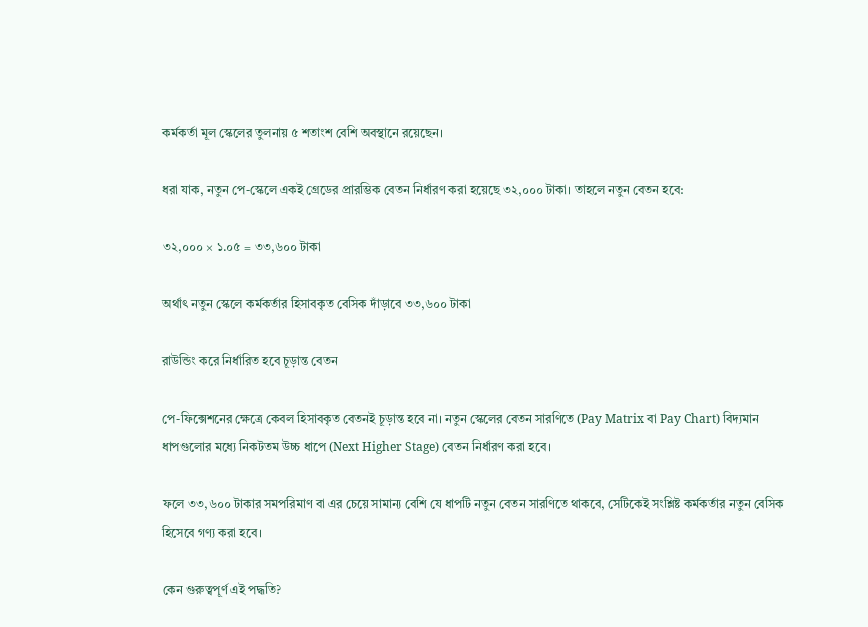কর্মকর্তা মূল স্কেলের তুলনায় ৫ শতাংশ বেশি অবস্থানে রয়েছেন।

ধরা যাক, নতুন পে-স্কেলে একই গ্রেডের প্রারম্ভিক বেতন নির্ধারণ করা হয়েছে ৩২,০০০ টাকা। তাহলে নতুন বেতন হবে:

৩২,০০০ × ১.০৫ = ৩৩,৬০০ টাকা

অর্থাৎ নতুন স্কেলে কর্মকর্তার হিসাবকৃত বেসিক দাঁড়াবে ৩৩,৬০০ টাকা

রাউন্ডিং করে নির্ধারিত হবে চূড়ান্ত বেতন

পে-ফিক্সেশনের ক্ষেত্রে কেবল হিসাবকৃত বেতনই চূড়ান্ত হবে না। নতুন স্কেলের বেতন সারণিতে (Pay Matrix বা Pay Chart) বিদ্যমান ধাপগুলোর মধ্যে নিকটতম উচ্চ ধাপে (Next Higher Stage) বেতন নির্ধারণ করা হবে।

ফলে ৩৩,৬০০ টাকার সমপরিমাণ বা এর চেয়ে সামান্য বেশি যে ধাপটি নতুন বেতন সারণিতে থাকবে, সেটিকেই সংশ্লিষ্ট কর্মকর্তার নতুন বেসিক হিসেবে গণ্য করা হবে।

কেন গুরুত্বপূর্ণ এই পদ্ধতি?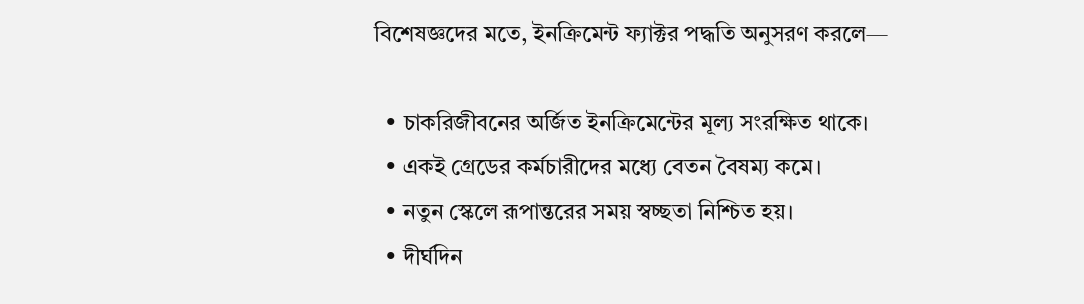বিশেষজ্ঞদের মতে, ইনক্রিমেন্ট ফ্যাক্টর পদ্ধতি অনুসরণ করলে—

  • চাকরিজীবনের অর্জিত ইনক্রিমেন্টের মূল্য সংরক্ষিত থাকে।
  • একই গ্রেডের কর্মচারীদের মধ্যে বেতন বৈষম্য কমে।
  • নতুন স্কেলে রূপান্তরের সময় স্বচ্ছতা নিশ্চিত হয়।
  • দীর্ঘদিন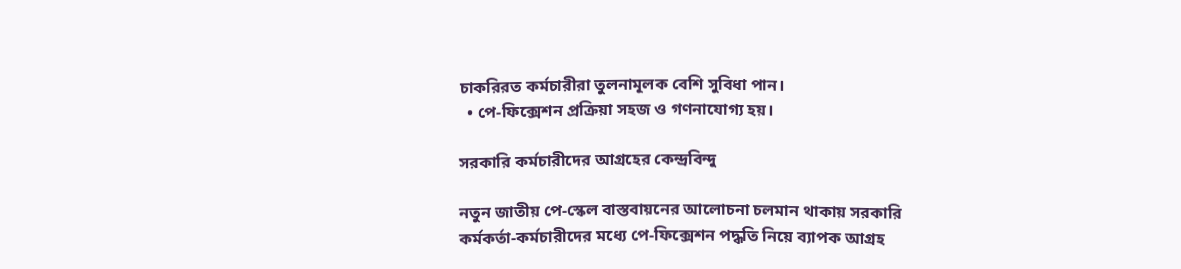চাকরিরত কর্মচারীরা তুলনামূলক বেশি সুবিধা পান।
  • পে-ফিক্সেশন প্রক্রিয়া সহজ ও গণনাযোগ্য হয়।

সরকারি কর্মচারীদের আগ্রহের কেন্দ্রবিন্দু

নতুন জাতীয় পে-স্কেল বাস্তবায়নের আলোচনা চলমান থাকায় সরকারি কর্মকর্তা-কর্মচারীদের মধ্যে পে-ফিক্সেশন পদ্ধতি নিয়ে ব্যাপক আগ্রহ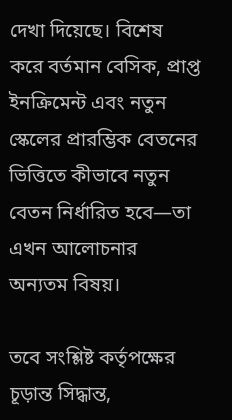দেখা দিয়েছে। বিশেষ করে বর্তমান বেসিক, প্রাপ্ত ইনক্রিমেন্ট এবং নতুন স্কেলের প্রারম্ভিক বেতনের ভিত্তিতে কীভাবে নতুন বেতন নির্ধারিত হবে—তা এখন আলোচনার অন্যতম বিষয়।

তবে সংশ্লিষ্ট কর্তৃপক্ষের চূড়ান্ত সিদ্ধান্ত,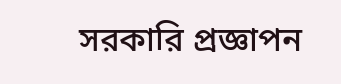সরকারি প্রজ্ঞাপন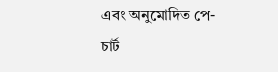এবং অনুমোদিত পে-চার্ট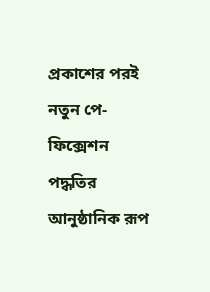প্রকাশের পরই নতুন পে-ফিক্সেশন পদ্ধতির আনুষ্ঠানিক রূপ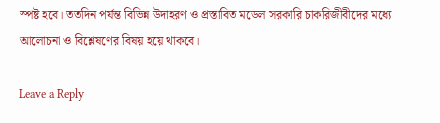স্পষ্ট হবে। ততদিন পর্যন্ত বিভিন্ন উদাহরণ ও প্রস্তাবিত মডেল সরকারি চাকরিজীবীদের মধ্যে আলোচনা ও বিশ্লেষণের বিষয় হয়ে থাকবে।

Leave a Reply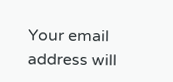Your email address will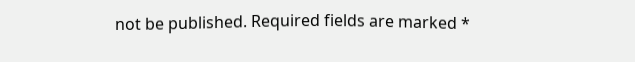not be published. Required fields are marked *